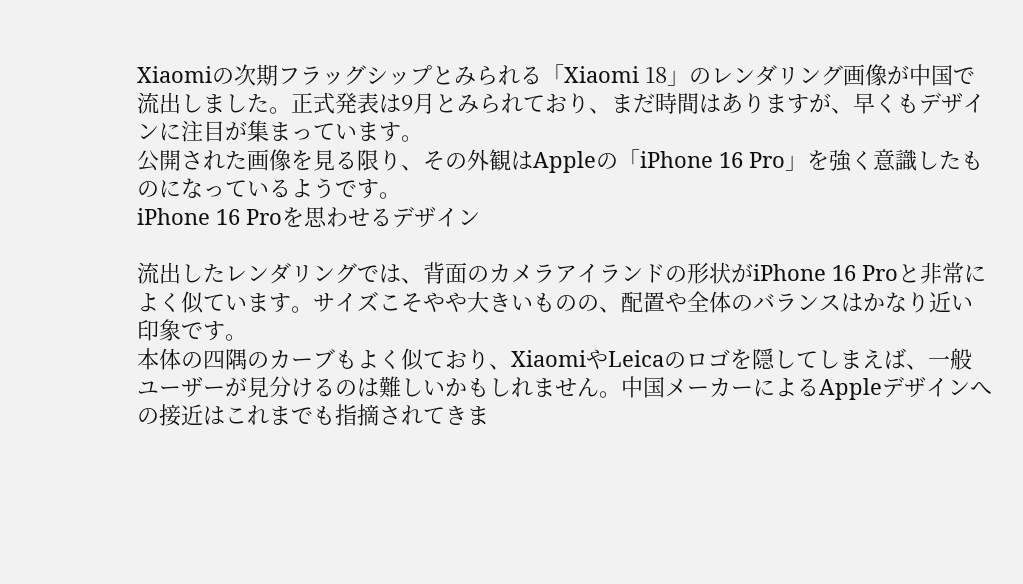Xiaomiの次期フラッグシップとみられる「Xiaomi 18」のレンダリング画像が中国で流出しました。正式発表は9月とみられており、まだ時間はありますが、早くもデザインに注目が集まっています。
公開された画像を見る限り、その外観はAppleの「iPhone 16 Pro」を強く意識したものになっているようです。
iPhone 16 Proを思わせるデザイン

流出したレンダリングでは、背面のカメラアイランドの形状がiPhone 16 Proと非常によく似ています。サイズこそやや大きいものの、配置や全体のバランスはかなり近い印象です。
本体の四隅のカーブもよく似ており、XiaomiやLeicaのロゴを隠してしまえば、一般ユーザーが見分けるのは難しいかもしれません。中国メーカーによるAppleデザインへの接近はこれまでも指摘されてきま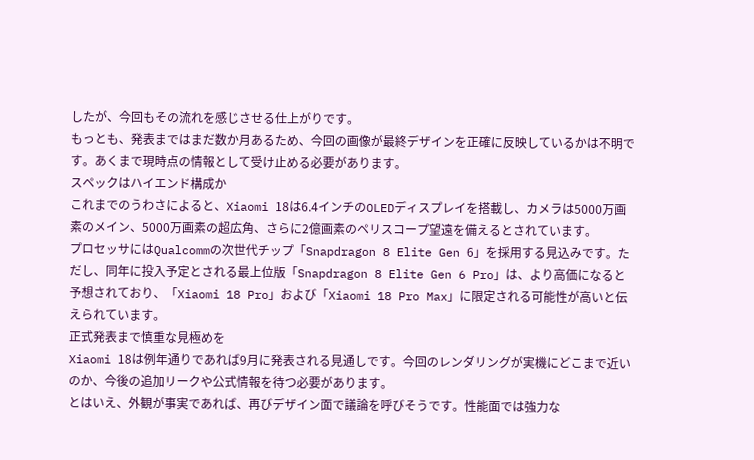したが、今回もその流れを感じさせる仕上がりです。
もっとも、発表まではまだ数か月あるため、今回の画像が最終デザインを正確に反映しているかは不明です。あくまで現時点の情報として受け止める必要があります。
スペックはハイエンド構成か
これまでのうわさによると、Xiaomi 18は6.4インチのOLEDディスプレイを搭載し、カメラは5000万画素のメイン、5000万画素の超広角、さらに2億画素のペリスコープ望遠を備えるとされています。
プロセッサにはQualcommの次世代チップ「Snapdragon 8 Elite Gen 6」を採用する見込みです。ただし、同年に投入予定とされる最上位版「Snapdragon 8 Elite Gen 6 Pro」は、より高価になると予想されており、「Xiaomi 18 Pro」および「Xiaomi 18 Pro Max」に限定される可能性が高いと伝えられています。
正式発表まで慎重な見極めを
Xiaomi 18は例年通りであれば9月に発表される見通しです。今回のレンダリングが実機にどこまで近いのか、今後の追加リークや公式情報を待つ必要があります。
とはいえ、外観が事実であれば、再びデザイン面で議論を呼びそうです。性能面では強力な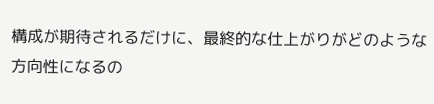構成が期待されるだけに、最終的な仕上がりがどのような方向性になるの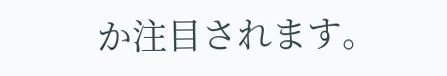か注目されます。